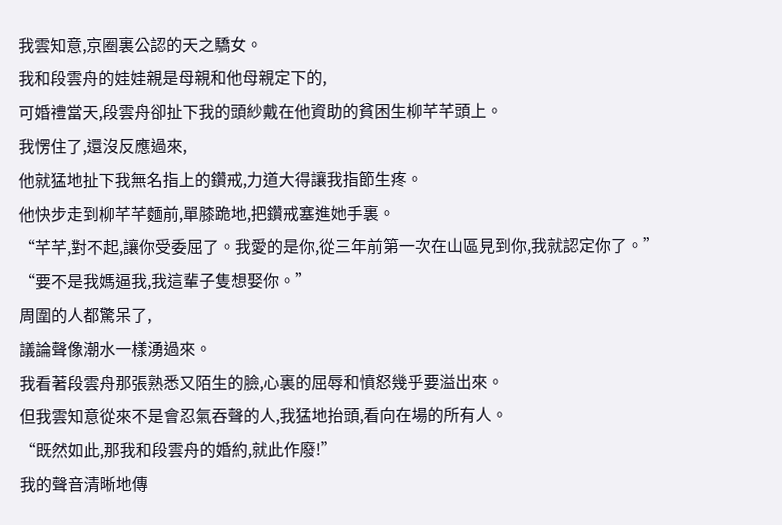我雲知意,京圈裏公認的天之驕女。
我和段雲舟的娃娃親是母親和他母親定下的,
可婚禮當天,段雲舟卻扯下我的頭紗戴在他資助的貧困生柳芊芊頭上。
我愣住了,還沒反應過來,
他就猛地扯下我無名指上的鑽戒,力道大得讓我指節生疼。
他快步走到柳芊芊麵前,單膝跪地,把鑽戒塞進她手裏。
“芊芊,對不起,讓你受委屈了。我愛的是你,從三年前第一次在山區見到你,我就認定你了。”
“要不是我媽逼我,我這輩子隻想娶你。”
周圍的人都驚呆了,
議論聲像潮水一樣湧過來。
我看著段雲舟那張熟悉又陌生的臉,心裏的屈辱和憤怒幾乎要溢出來。
但我雲知意從來不是會忍氣吞聲的人,我猛地抬頭,看向在場的所有人。
“既然如此,那我和段雲舟的婚約,就此作廢!”
我的聲音清晰地傳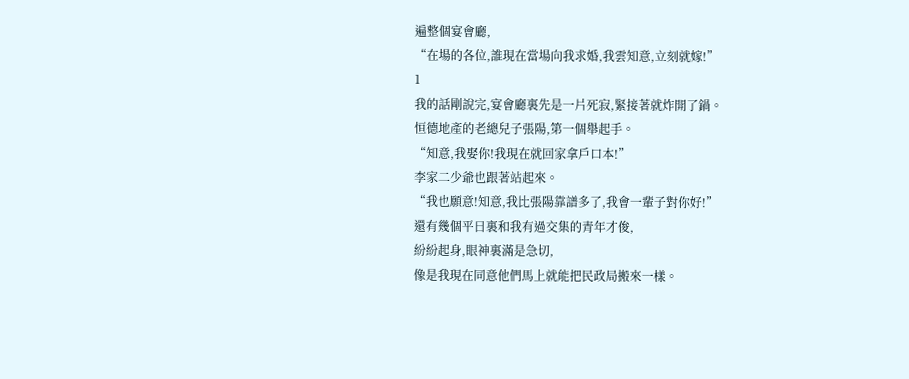遍整個宴會廳,
“在場的各位,誰現在當場向我求婚,我雲知意,立刻就嫁!”
1
我的話剛說完,宴會廳裏先是一片死寂,緊接著就炸開了鍋。
恒德地產的老總兒子張陽,第一個舉起手。
“知意,我娶你!我現在就回家拿戶口本!”
李家二少爺也跟著站起來。
“我也願意!知意,我比張陽靠譜多了,我會一輩子對你好!”
還有幾個平日裏和我有過交集的青年才俊,
紛紛起身,眼神裏滿是急切,
像是我現在同意他們馬上就能把民政局搬來一樣。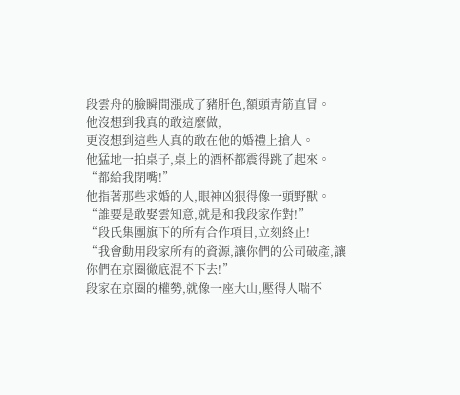段雲舟的臉瞬間漲成了豬肝色,額頭青筋直冒。
他沒想到我真的敢這麼做,
更沒想到這些人真的敢在他的婚禮上搶人。
他猛地一拍桌子,桌上的酒杯都震得跳了起來。“都給我閉嘴!”
他指著那些求婚的人,眼神凶狠得像一頭野獸。
“誰要是敢娶雲知意,就是和我段家作對!”
“段氏集團旗下的所有合作項目,立刻終止!
“我會動用段家所有的資源,讓你們的公司破產,讓你們在京圈徹底混不下去!”
段家在京圈的權勢,就像一座大山,壓得人喘不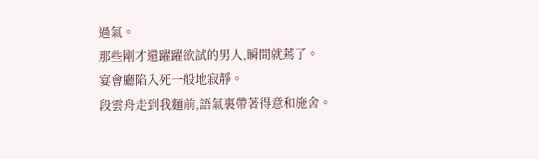過氣。
那些剛才還躍躍欲試的男人,瞬間就蔫了。
宴會廳陷入死一般地寂靜。
段雲舟走到我麵前,語氣裏帶著得意和施舍。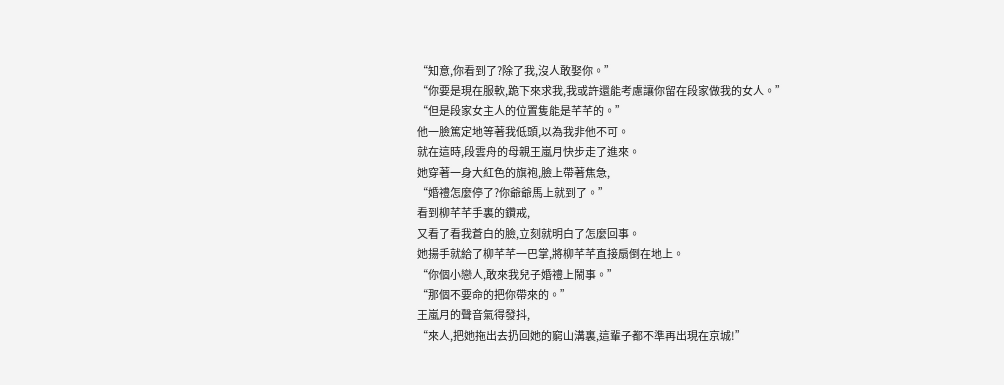“知意,你看到了?除了我,沒人敢娶你。”
“你要是現在服軟,跪下來求我,我或許還能考慮讓你留在段家做我的女人。”
“但是段家女主人的位置隻能是芊芊的。”
他一臉篤定地等著我低頭,以為我非他不可。
就在這時,段雲舟的母親王嵐月快步走了進來。
她穿著一身大紅色的旗袍,臉上帶著焦急,
“婚禮怎麼停了?你爺爺馬上就到了。”
看到柳芊芊手裏的鑽戒,
又看了看我蒼白的臉,立刻就明白了怎麼回事。
她揚手就給了柳芊芊一巴掌,將柳芊芊直接扇倒在地上。
“你個小戀人,敢來我兒子婚禮上鬧事。”
“那個不要命的把你帶來的。”
王嵐月的聲音氣得發抖,
“來人,把她拖出去扔回她的窮山溝裏,這輩子都不準再出現在京城!”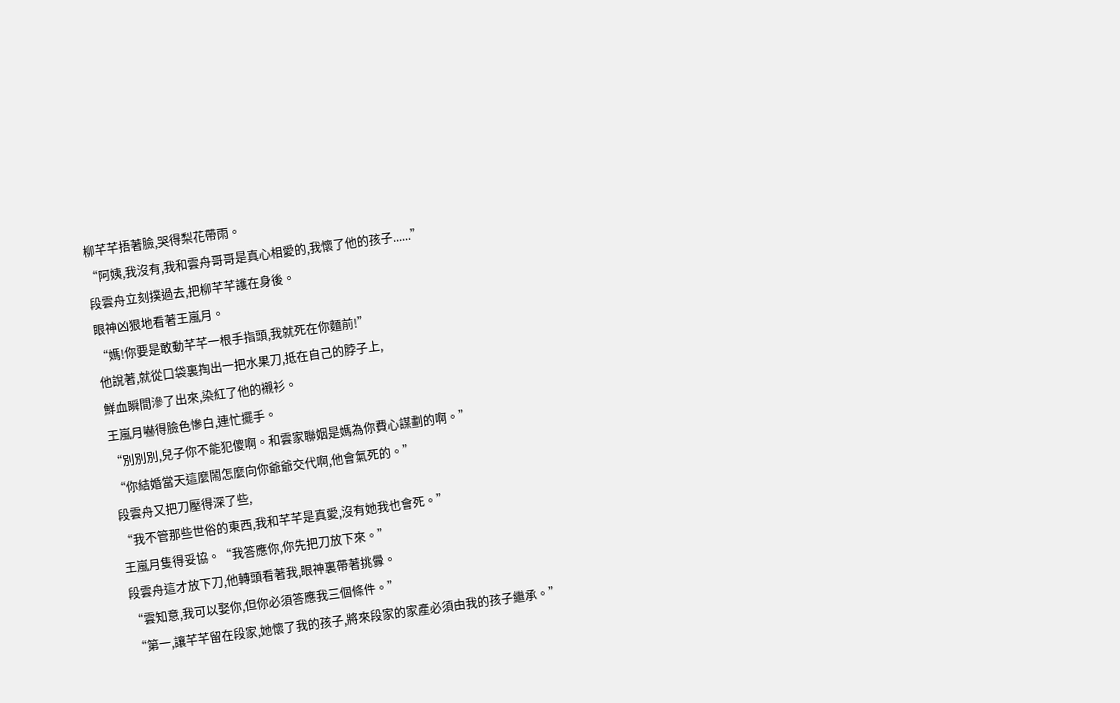柳芊芊捂著臉,哭得梨花帶雨。
“阿姨,我沒有,我和雲舟哥哥是真心相愛的,我懷了他的孩子......”
段雲舟立刻撲過去,把柳芊芊護在身後。
眼神凶狠地看著王嵐月。
“媽!你要是敢動芊芊一根手指頭,我就死在你麵前!”
他說著,就從口袋裏掏出一把水果刀,抵在自己的脖子上,
鮮血瞬間滲了出來,染紅了他的襯衫。
王嵐月嚇得臉色慘白,連忙擺手。
“別別別,兒子你不能犯傻啊。和雲家聯姻是媽為你費心謀劃的啊。”
“你結婚當天這麼鬧怎麼向你爺爺交代啊,他會氣死的。”
段雲舟又把刀壓得深了些,
“我不管那些世俗的東西,我和芊芊是真愛,沒有她我也會死。”
王嵐月隻得妥協。“我答應你,你先把刀放下來。”
段雲舟這才放下刀,他轉頭看著我,眼神裏帶著挑釁。
“雲知意,我可以娶你,但你必須答應我三個條件。”
“第一,讓芊芊留在段家,她懷了我的孩子,將來段家的家產必須由我的孩子繼承。”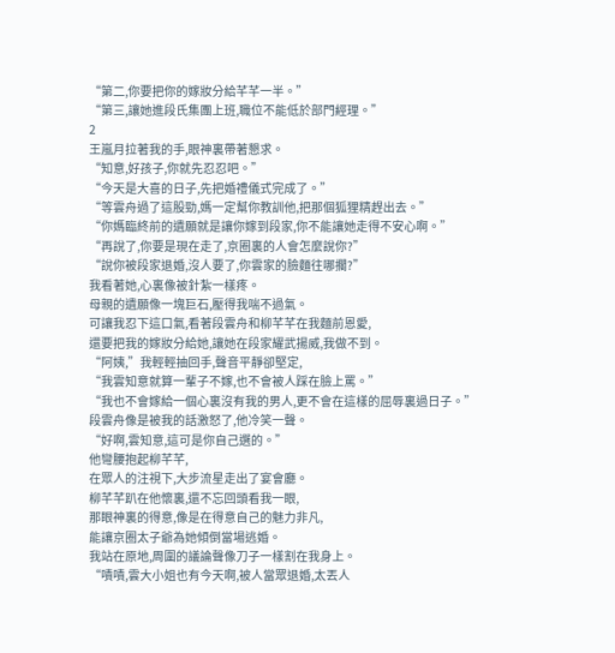“第二,你要把你的嫁妝分給芊芊一半。”
“第三,讓她進段氏集團上班,職位不能低於部門經理。”
2
王嵐月拉著我的手,眼神裏帶著懇求。
“知意,好孩子,你就先忍忍吧。”
“今天是大喜的日子,先把婚禮儀式完成了。”
“等雲舟過了這股勁,媽一定幫你教訓他,把那個狐狸精趕出去。”
“你媽臨終前的遺願就是讓你嫁到段家,你不能讓她走得不安心啊。”
“再說了,你要是現在走了,京圈裏的人會怎麼說你?”
“說你被段家退婚,沒人要了,你雲家的臉麵往哪擱?”
我看著她,心裏像被針紮一樣疼。
母親的遺願像一塊巨石,壓得我喘不過氣。
可讓我忍下這口氣,看著段雲舟和柳芊芊在我麵前恩愛,
還要把我的嫁妝分給她,讓她在段家耀武揚威,我做不到。
“阿姨,”我輕輕抽回手,聲音平靜卻堅定,
“我雲知意就算一輩子不嫁,也不會被人踩在臉上罵。”
“我也不會嫁給一個心裏沒有我的男人,更不會在這樣的屈辱裏過日子。”
段雲舟像是被我的話激怒了,他冷笑一聲。
“好啊,雲知意,這可是你自己選的。”
他彎腰抱起柳芊芊,
在眾人的注視下,大步流星走出了宴會廳。
柳芊芊趴在他懷裏,還不忘回頭看我一眼,
那眼神裏的得意,像是在得意自己的魅力非凡,
能讓京圈太子爺為她傾倒當場逃婚。
我站在原地,周圍的議論聲像刀子一樣割在我身上。
“嘖嘖,雲大小姐也有今天啊,被人當眾退婚,太丟人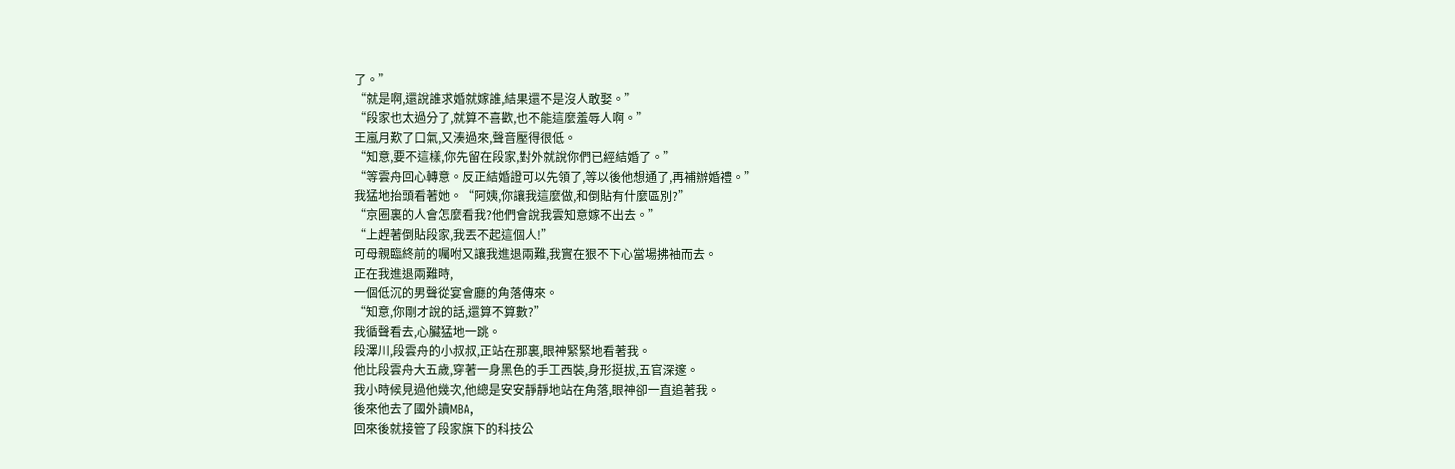了。”
“就是啊,還說誰求婚就嫁誰,結果還不是沒人敢娶。”
“段家也太過分了,就算不喜歡,也不能這麼羞辱人啊。”
王嵐月歎了口氣,又湊過來,聲音壓得很低。
“知意,要不這樣,你先留在段家,對外就說你們已經結婚了。”
“等雲舟回心轉意。反正結婚證可以先領了,等以後他想通了,再補辦婚禮。”
我猛地抬頭看著她。“阿姨,你讓我這麼做,和倒貼有什麼區別?”
“京圈裏的人會怎麼看我?他們會說我雲知意嫁不出去。”
“上趕著倒貼段家,我丟不起這個人!”
可母親臨終前的囑咐又讓我進退兩難,我實在狠不下心當場拂袖而去。
正在我進退兩難時,
一個低沉的男聲從宴會廳的角落傳來。
“知意,你剛才說的話,還算不算數?”
我循聲看去,心臟猛地一跳。
段澤川,段雲舟的小叔叔,正站在那裏,眼神緊緊地看著我。
他比段雲舟大五歲,穿著一身黑色的手工西裝,身形挺拔,五官深邃。
我小時候見過他幾次,他總是安安靜靜地站在角落,眼神卻一直追著我。
後來他去了國外讀MBA,
回來後就接管了段家旗下的科技公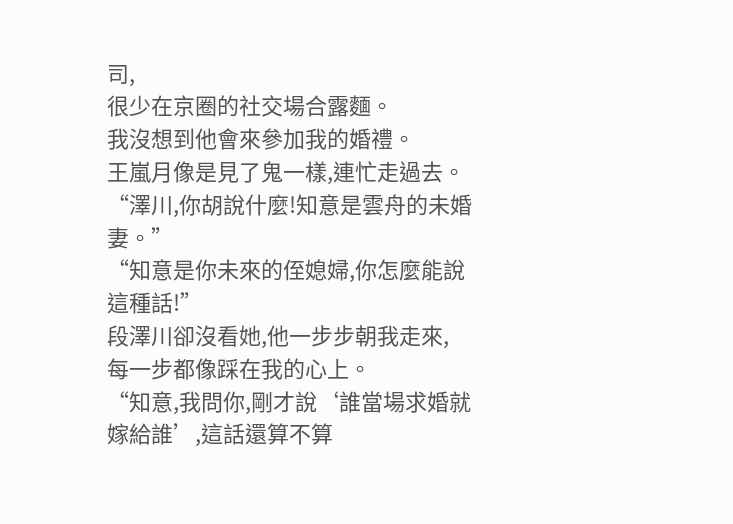司,
很少在京圈的社交場合露麵。
我沒想到他會來參加我的婚禮。
王嵐月像是見了鬼一樣,連忙走過去。
“澤川,你胡說什麼!知意是雲舟的未婚妻。”
“知意是你未來的侄媳婦,你怎麼能說這種話!”
段澤川卻沒看她,他一步步朝我走來,
每一步都像踩在我的心上。
“知意,我問你,剛才說‘誰當場求婚就嫁給誰’,這話還算不算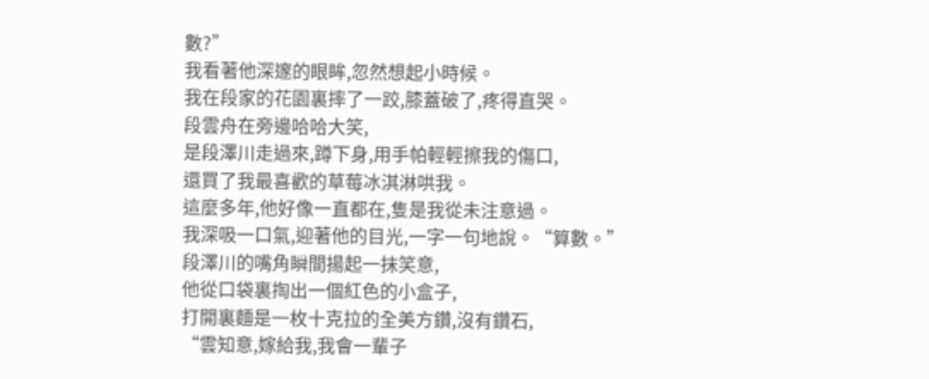數?”
我看著他深邃的眼眸,忽然想起小時候。
我在段家的花園裏摔了一跤,膝蓋破了,疼得直哭。
段雲舟在旁邊哈哈大笑,
是段澤川走過來,蹲下身,用手帕輕輕擦我的傷口,
還買了我最喜歡的草莓冰淇淋哄我。
這麼多年,他好像一直都在,隻是我從未注意過。
我深吸一口氣,迎著他的目光,一字一句地說。“算數。”
段澤川的嘴角瞬間揚起一抹笑意,
他從口袋裏掏出一個紅色的小盒子,
打開裏麵是一枚十克拉的全美方鑽,沒有鑽石,
“雲知意,嫁給我,我會一輩子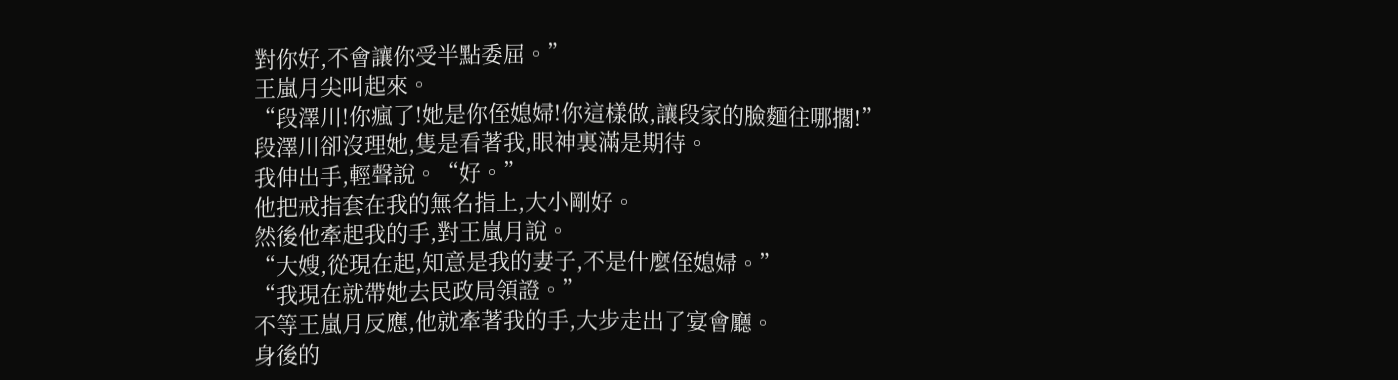對你好,不會讓你受半點委屈。”
王嵐月尖叫起來。
“段澤川!你瘋了!她是你侄媳婦!你這樣做,讓段家的臉麵往哪擱!”
段澤川卻沒理她,隻是看著我,眼神裏滿是期待。
我伸出手,輕聲說。“好。”
他把戒指套在我的無名指上,大小剛好。
然後他牽起我的手,對王嵐月說。
“大嫂,從現在起,知意是我的妻子,不是什麼侄媳婦。”
“我現在就帶她去民政局領證。”
不等王嵐月反應,他就牽著我的手,大步走出了宴會廳。
身後的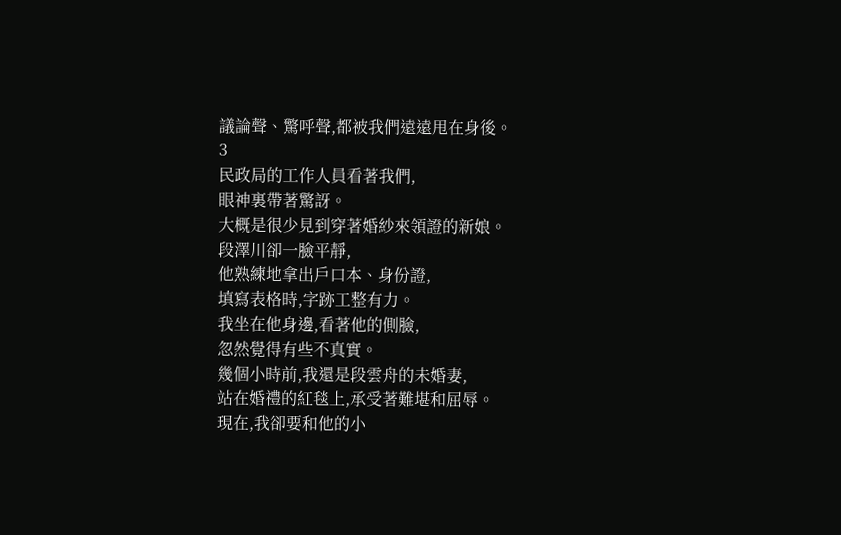議論聲、驚呼聲,都被我們遠遠甩在身後。
3
民政局的工作人員看著我們,
眼神裏帶著驚訝。
大概是很少見到穿著婚紗來領證的新娘。
段澤川卻一臉平靜,
他熟練地拿出戶口本、身份證,
填寫表格時,字跡工整有力。
我坐在他身邊,看著他的側臉,
忽然覺得有些不真實。
幾個小時前,我還是段雲舟的未婚妻,
站在婚禮的紅毯上,承受著難堪和屈辱。
現在,我卻要和他的小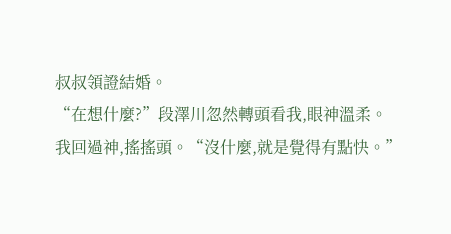叔叔領證結婚。
“在想什麼?”段澤川忽然轉頭看我,眼神溫柔。
我回過神,搖搖頭。“沒什麼,就是覺得有點快。”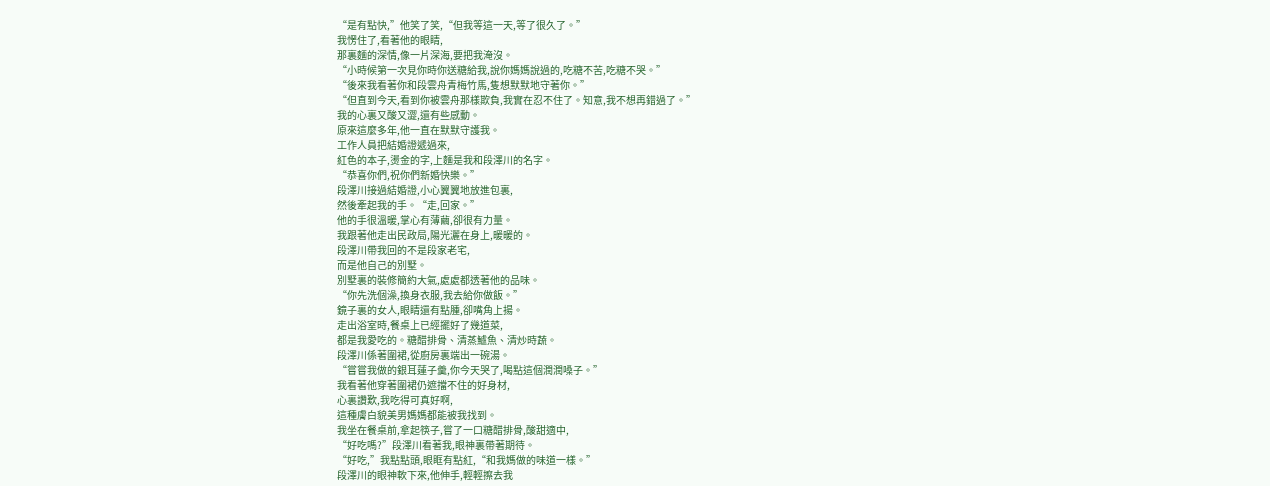“是有點快,”他笑了笑,“但我等這一天,等了很久了。”
我愣住了,看著他的眼睛,
那裏麵的深情,像一片深海,要把我淹沒。
“小時候第一次見你時你送糖給我,說你媽媽說過的,吃糖不苦,吃糖不哭。”
“後來我看著你和段雲舟青梅竹馬,隻想默默地守著你。”
“但直到今天,看到你被雲舟那樣欺負,我實在忍不住了。知意,我不想再錯過了。”
我的心裏又酸又澀,還有些感動。
原來這麼多年,他一直在默默守護我。
工作人員把結婚證遞過來,
紅色的本子,燙金的字,上麵是我和段澤川的名字。
“恭喜你們,祝你們新婚快樂。”
段澤川接過結婚證,小心翼翼地放進包裏,
然後牽起我的手。“走,回家。”
他的手很溫暖,掌心有薄繭,卻很有力量。
我跟著他走出民政局,陽光灑在身上,暖暖的。
段澤川帶我回的不是段家老宅,
而是他自己的別墅。
別墅裏的裝修簡約大氣,處處都透著他的品味。
“你先洗個澡,換身衣服,我去給你做飯。”
鏡子裏的女人,眼睛還有點腫,卻嘴角上揚。
走出浴室時,餐桌上已經擺好了幾道菜,
都是我愛吃的。糖醋排骨、清蒸鱸魚、清炒時蔬。
段澤川係著圍裙,從廚房裏端出一碗湯。
“嘗嘗我做的銀耳蓮子羹,你今天哭了,喝點這個潤潤嗓子。”
我看著他穿著圍裙仍遮擋不住的好身材,
心裏讚歎,我吃得可真好啊,
這種膚白貌美男媽媽都能被我找到。
我坐在餐桌前,拿起筷子,嘗了一口糖醋排骨,酸甜適中,
“好吃嗎?”段澤川看著我,眼神裏帶著期待。
“好吃,”我點點頭,眼眶有點紅,“和我媽做的味道一樣。”
段澤川的眼神軟下來,他伸手,輕輕擦去我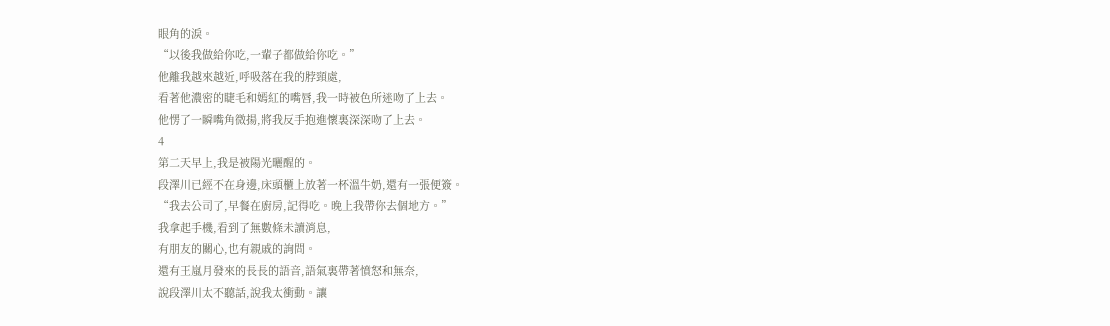眼角的淚。
“以後我做給你吃,一輩子都做給你吃。”
他離我越來越近,呼吸落在我的脖頸處,
看著他濃密的睫毛和嫣紅的嘴唇,我一時被色所迷吻了上去。
他愣了一瞬嘴角微揚,將我反手抱進懷裏深深吻了上去。
4
第二天早上,我是被陽光曬醒的。
段澤川已經不在身邊,床頭櫃上放著一杯溫牛奶,還有一張便簽。
“我去公司了,早餐在廚房,記得吃。晚上我帶你去個地方。”
我拿起手機,看到了無數條未讀消息,
有朋友的關心,也有親戚的詢問。
還有王嵐月發來的長長的語音,語氣裏帶著憤怒和無奈,
說段澤川太不聽話,說我太衝動。讓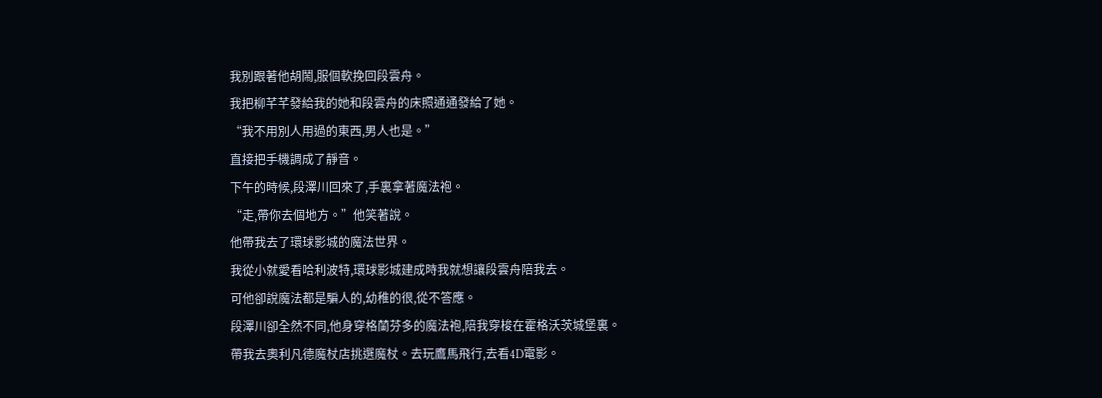我別跟著他胡鬧,服個軟挽回段雲舟。
我把柳芊芊發給我的她和段雲舟的床照通通發給了她。
“我不用別人用過的東西,男人也是。”
直接把手機調成了靜音。
下午的時候,段澤川回來了,手裏拿著魔法袍。
“走,帶你去個地方。”他笑著說。
他帶我去了環球影城的魔法世界。
我從小就愛看哈利波特,環球影城建成時我就想讓段雲舟陪我去。
可他卻說魔法都是騙人的,幼稚的很,從不答應。
段澤川卻全然不同,他身穿格蘭芬多的魔法袍,陪我穿梭在霍格沃茨城堡裏。
帶我去奧利凡德魔杖店挑選魔杖。去玩鷹馬飛行,去看4D電影。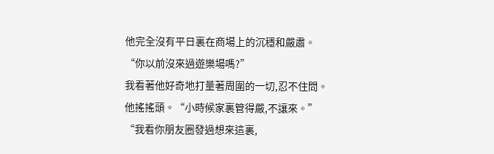他完全沒有平日裏在商場上的沉穩和嚴肅。
“你以前沒來過遊樂場嗎?”
我看著他好奇地打量著周圍的一切,忍不住問。
他搖搖頭。“小時候家裏管得嚴,不讓來。”
“我看你朋友圈發過想來這裏,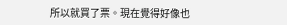所以就買了票。現在覺得好像也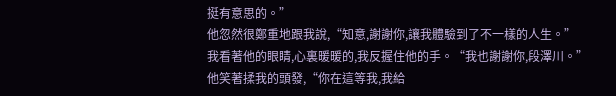挺有意思的。”
他忽然很鄭重地跟我說,“知意,謝謝你,讓我體驗到了不一樣的人生。”
我看著他的眼睛,心裏暖暖的,我反握住他的手。“我也謝謝你,段澤川。”
他笑著揉我的頭發,“你在這等我,我給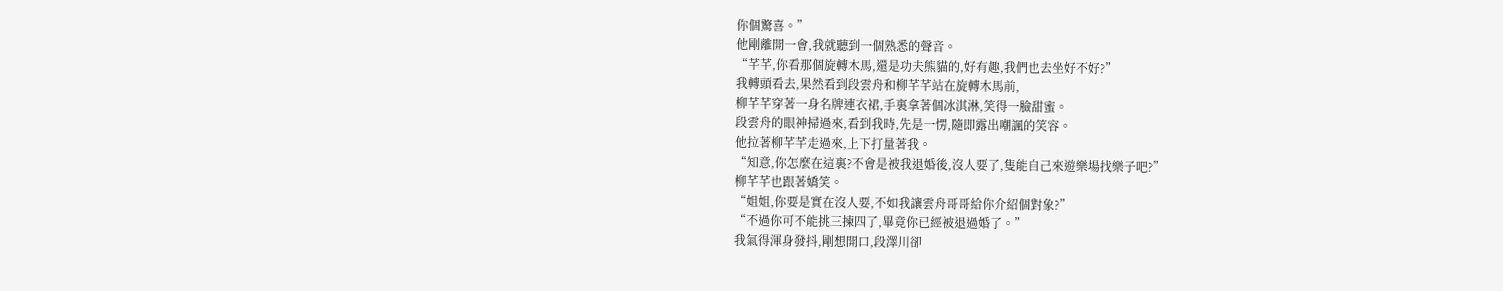你個驚喜。”
他剛離開一會,我就聽到一個熟悉的聲音。
“芊芊,你看那個旋轉木馬,還是功夫熊貓的,好有趣,我們也去坐好不好?”
我轉頭看去,果然看到段雲舟和柳芊芊站在旋轉木馬前,
柳芊芊穿著一身名牌連衣裙,手裏拿著個冰淇淋,笑得一臉甜蜜。
段雲舟的眼神掃過來,看到我時,先是一愣,隨即露出嘲諷的笑容。
他拉著柳芊芊走過來,上下打量著我。
“知意,你怎麼在這裏?不會是被我退婚後,沒人要了,隻能自己來遊樂場找樂子吧?”
柳芊芊也跟著嬌笑。
“姐姐,你要是實在沒人要,不如我讓雲舟哥哥給你介紹個對象?”
“不過你可不能挑三揀四了,畢竟你已經被退過婚了。”
我氣得渾身發抖,剛想開口,段澤川卻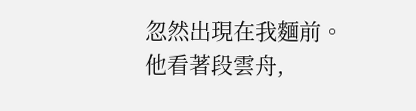忽然出現在我麵前。
他看著段雲舟,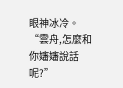眼神冰冷。“雲舟,怎麼和你嬸嬸說話呢?”